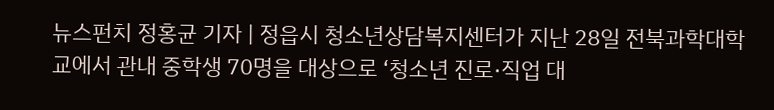뉴스펀치 정홍균 기자 | 정읍시 청소년상담복지센터가 지난 28일 전북과학대학교에서 관내 중학생 70명을 대상으로 ‘청소년 진로·직업 대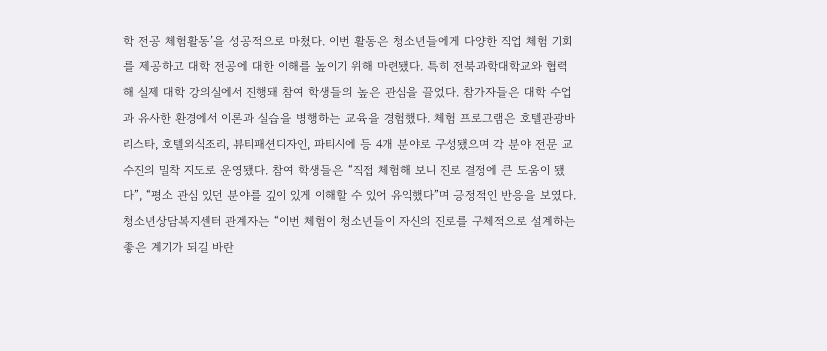학 전공 체험활동’을 성공적으로 마쳤다. 이번 활동은 청소년들에게 다양한 직업 체험 기회를 제공하고 대학 전공에 대한 이해를 높이기 위해 마련됐다. 특히 전북과학대학교와 협력해 실제 대학 강의실에서 진행돼 참여 학생들의 높은 관심을 끌었다. 참가자들은 대학 수업과 유사한 환경에서 이론과 실습을 병행하는 교육을 경험했다. 체험 프로그램은 호텔관광바리스타, 호텔외식조리, 뷰티패션디자인, 파티시에 등 4개 분야로 구성됐으며 각 분야 전문 교수진의 밀착 지도로 운영됐다. 참여 학생들은 “직접 체험해 보니 진로 결정에 큰 도움이 됐다”, “평소 관심 있던 분야를 깊이 있게 이해할 수 있어 유익했다”며 긍정적인 반응을 보였다. 청소년상담복지센터 관계자는 “이번 체험이 청소년들이 자신의 진로를 구체적으로 설계하는 좋은 계기가 되길 바란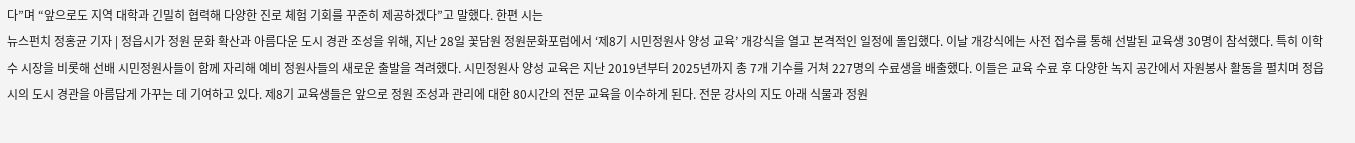다”며 “앞으로도 지역 대학과 긴밀히 협력해 다양한 진로 체험 기회를 꾸준히 제공하겠다”고 말했다. 한편 시는
뉴스펀치 정홍균 기자 | 정읍시가 정원 문화 확산과 아름다운 도시 경관 조성을 위해, 지난 28일 꽃담원 정원문화포럼에서 ‘제8기 시민정원사 양성 교육’ 개강식을 열고 본격적인 일정에 돌입했다. 이날 개강식에는 사전 접수를 통해 선발된 교육생 30명이 참석했다. 특히 이학수 시장을 비롯해 선배 시민정원사들이 함께 자리해 예비 정원사들의 새로운 출발을 격려했다. 시민정원사 양성 교육은 지난 2019년부터 2025년까지 총 7개 기수를 거쳐 227명의 수료생을 배출했다. 이들은 교육 수료 후 다양한 녹지 공간에서 자원봉사 활동을 펼치며 정읍시의 도시 경관을 아름답게 가꾸는 데 기여하고 있다. 제8기 교육생들은 앞으로 정원 조성과 관리에 대한 80시간의 전문 교육을 이수하게 된다. 전문 강사의 지도 아래 식물과 정원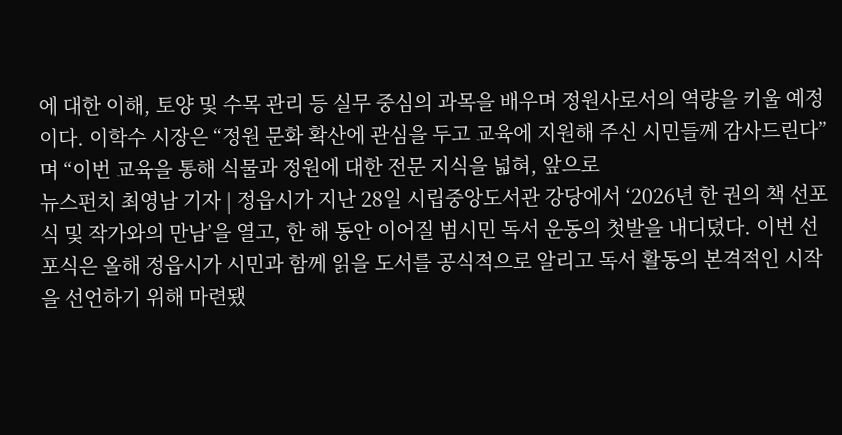에 대한 이해, 토양 및 수목 관리 등 실무 중심의 과목을 배우며 정원사로서의 역량을 키울 예정이다. 이학수 시장은 “정원 문화 확산에 관심을 두고 교육에 지원해 주신 시민들께 감사드린다”며 “이번 교육을 통해 식물과 정원에 대한 전문 지식을 넓혀, 앞으로
뉴스펀치 최영남 기자 | 정읍시가 지난 28일 시립중앙도서관 강당에서 ‘2026년 한 권의 책 선포식 및 작가와의 만남’을 열고, 한 해 동안 이어질 범시민 독서 운동의 첫발을 내디뎠다. 이번 선포식은 올해 정읍시가 시민과 함께 읽을 도서를 공식적으로 알리고 독서 활동의 본격적인 시작을 선언하기 위해 마련됐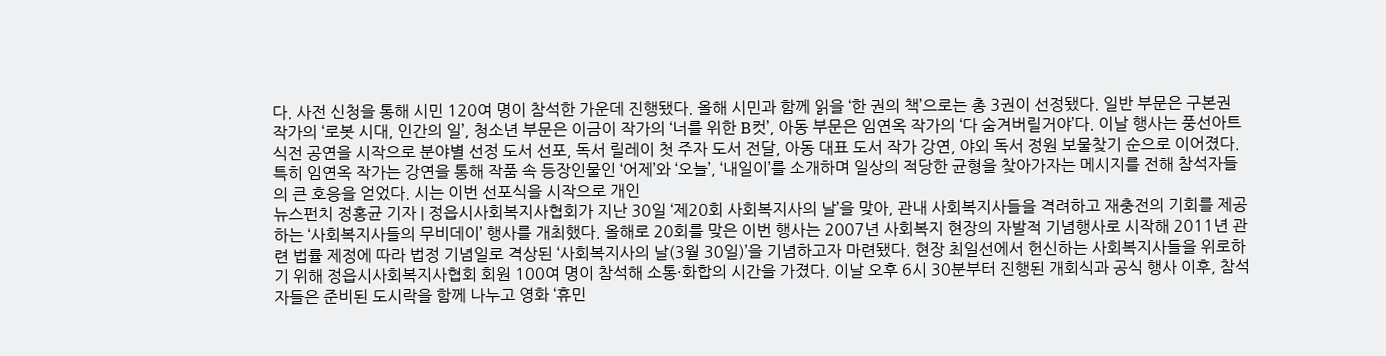다. 사전 신청을 통해 시민 120여 명이 참석한 가운데 진행됐다. 올해 시민과 함께 읽을 ‘한 권의 책’으로는 총 3권이 선정됐다. 일반 부문은 구본권 작가의 ‘로봇 시대, 인간의 일’, 청소년 부문은 이금이 작가의 ‘너를 위한 B컷’, 아동 부문은 임연옥 작가의 ‘다 숨겨버릴거야’다. 이날 행사는 풍선아트 식전 공연을 시작으로 분야별 선정 도서 선포, 독서 릴레이 첫 주자 도서 전달, 아동 대표 도서 작가 강연, 야외 독서 정원 보물찾기 순으로 이어졌다. 특히 임연옥 작가는 강연을 통해 작품 속 등장인물인 ‘어제’와 ‘오늘’, ‘내일이’를 소개하며 일상의 적당한 균형을 찾아가자는 메시지를 전해 참석자들의 큰 호응을 얻었다. 시는 이번 선포식을 시작으로 개인
뉴스펀치 정홍균 기자 | 정읍시사회복지사협회가 지난 30일 ‘제20회 사회복지사의 날’을 맞아, 관내 사회복지사들을 격려하고 재충전의 기회를 제공하는 ‘사회복지사들의 무비데이’ 행사를 개최했다. 올해로 20회를 맞은 이번 행사는 2007년 사회복지 현장의 자발적 기념행사로 시작해 2011년 관련 법률 제정에 따라 법정 기념일로 격상된 ‘사회복지사의 날(3월 30일)’을 기념하고자 마련됐다. 현장 최일선에서 헌신하는 사회복지사들을 위로하기 위해 정읍시사회복지사협회 회원 100여 명이 참석해 소통·화합의 시간을 가졌다. 이날 오후 6시 30분부터 진행된 개회식과 공식 행사 이후, 참석자들은 준비된 도시락을 함께 나누고 영화 ‘휴민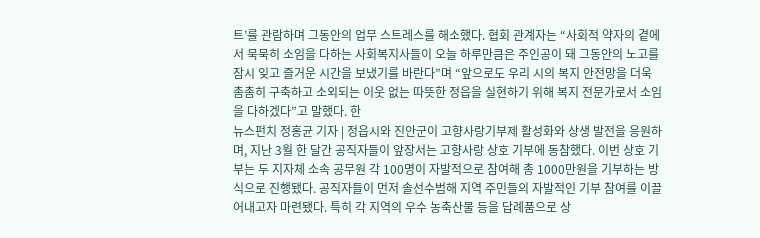트’를 관람하며 그동안의 업무 스트레스를 해소했다. 협회 관계자는 “사회적 약자의 곁에서 묵묵히 소임을 다하는 사회복지사들이 오늘 하루만큼은 주인공이 돼 그동안의 노고를 잠시 잊고 즐거운 시간을 보냈기를 바란다”며 “앞으로도 우리 시의 복지 안전망을 더욱 촘촘히 구축하고 소외되는 이웃 없는 따뜻한 정읍을 실현하기 위해 복지 전문가로서 소임을 다하겠다”고 말했다. 한
뉴스펀치 정홍균 기자 | 정읍시와 진안군이 고향사랑기부제 활성화와 상생 발전을 응원하며, 지난 3월 한 달간 공직자들이 앞장서는 고향사랑 상호 기부에 동참했다. 이번 상호 기부는 두 지자체 소속 공무원 각 100명이 자발적으로 참여해 총 1000만원을 기부하는 방식으로 진행됐다. 공직자들이 먼저 솔선수범해 지역 주민들의 자발적인 기부 참여를 이끌어내고자 마련됐다. 특히 각 지역의 우수 농축산물 등을 답례품으로 상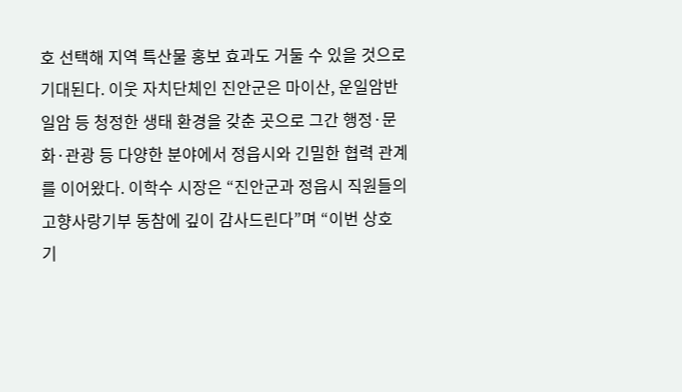호 선택해 지역 특산물 홍보 효과도 거둘 수 있을 것으로 기대된다. 이웃 자치단체인 진안군은 마이산, 운일암반일암 등 청정한 생태 환경을 갖춘 곳으로 그간 행정·문화·관광 등 다양한 분야에서 정읍시와 긴밀한 협력 관계를 이어왔다. 이학수 시장은 “진안군과 정읍시 직원들의 고향사랑기부 동참에 깊이 감사드린다”며 “이번 상호 기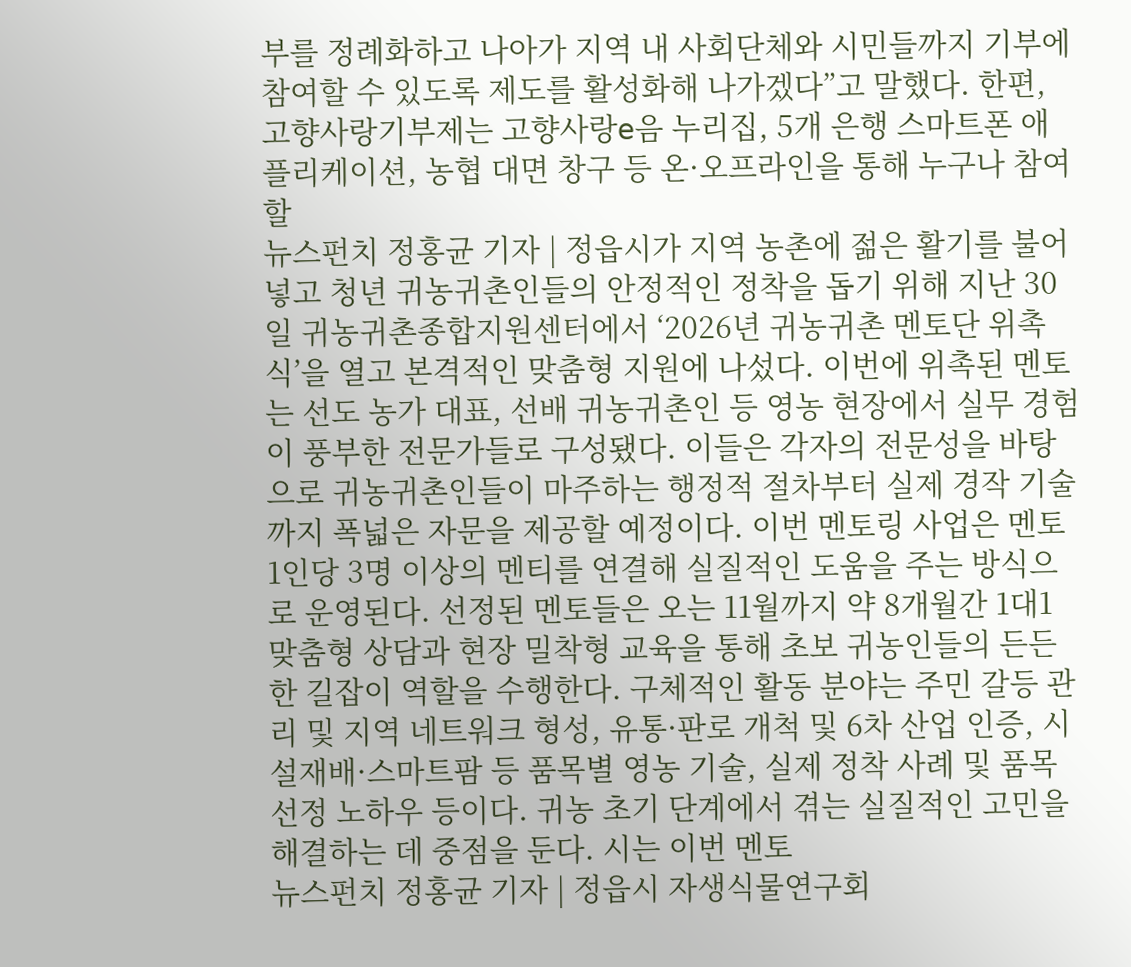부를 정례화하고 나아가 지역 내 사회단체와 시민들까지 기부에 참여할 수 있도록 제도를 활성화해 나가겠다”고 말했다. 한편, 고향사랑기부제는 고향사랑e음 누리집, 5개 은행 스마트폰 애플리케이션, 농협 대면 창구 등 온·오프라인을 통해 누구나 참여할
뉴스펀치 정홍균 기자 | 정읍시가 지역 농촌에 젊은 활기를 불어넣고 청년 귀농귀촌인들의 안정적인 정착을 돕기 위해 지난 30일 귀농귀촌종합지원센터에서 ‘2026년 귀농귀촌 멘토단 위촉식’을 열고 본격적인 맞춤형 지원에 나섰다. 이번에 위촉된 멘토는 선도 농가 대표, 선배 귀농귀촌인 등 영농 현장에서 실무 경험이 풍부한 전문가들로 구성됐다. 이들은 각자의 전문성을 바탕으로 귀농귀촌인들이 마주하는 행정적 절차부터 실제 경작 기술까지 폭넓은 자문을 제공할 예정이다. 이번 멘토링 사업은 멘토 1인당 3명 이상의 멘티를 연결해 실질적인 도움을 주는 방식으로 운영된다. 선정된 멘토들은 오는 11월까지 약 8개월간 1대1 맞춤형 상담과 현장 밀착형 교육을 통해 초보 귀농인들의 든든한 길잡이 역할을 수행한다. 구체적인 활동 분야는 주민 갈등 관리 및 지역 네트워크 형성, 유통·판로 개척 및 6차 산업 인증, 시설재배·스마트팜 등 품목별 영농 기술, 실제 정착 사례 및 품목 선정 노하우 등이다. 귀농 초기 단계에서 겪는 실질적인 고민을 해결하는 데 중점을 둔다. 시는 이번 멘토
뉴스펀치 정홍균 기자 | 정읍시 자생식물연구회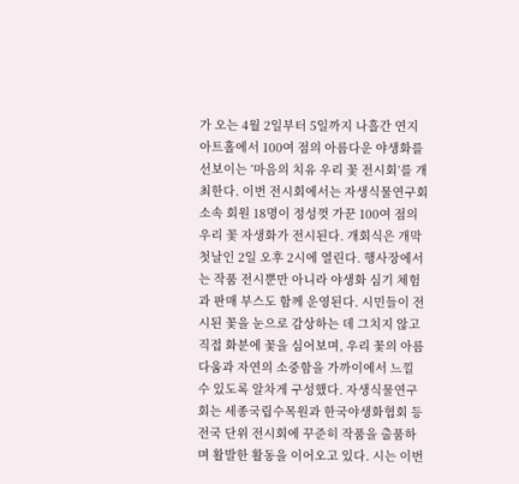가 오는 4월 2일부터 5일까지 나흘간 연지아트홀에서 100여 점의 아름다운 야생화를 선보이는 ‘마음의 치유 우리 꽃 전시회’를 개최한다. 이번 전시회에서는 자생식물연구회 소속 회원 18명이 정성껏 가꾼 100여 점의 우리 꽃 자생화가 전시된다. 개회식은 개막 첫날인 2일 오후 2시에 열린다. 행사장에서는 작품 전시뿐만 아니라 야생화 심기 체험과 판매 부스도 함께 운영된다. 시민들이 전시된 꽃을 눈으로 감상하는 데 그치지 않고 직접 화분에 꽃을 심어보며, 우리 꽃의 아름다움과 자연의 소중함을 가까이에서 느낄 수 있도록 알차게 구성했다. 자생식물연구회는 세종국립수목원과 한국야생화협회 등 전국 단위 전시회에 꾸준히 작품을 출품하며 활발한 활동을 이어오고 있다. 시는 이번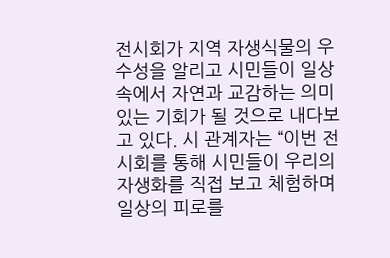전시회가 지역 자생식물의 우수성을 알리고 시민들이 일상 속에서 자연과 교감하는 의미 있는 기회가 될 것으로 내다보고 있다. 시 관계자는 “이번 전시회를 통해 시민들이 우리의 자생화를 직접 보고 체험하며 일상의 피로를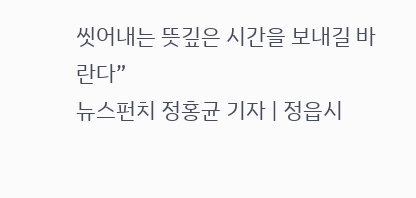씻어내는 뜻깊은 시간을 보내길 바란다”
뉴스펀치 정홍균 기자 | 정읍시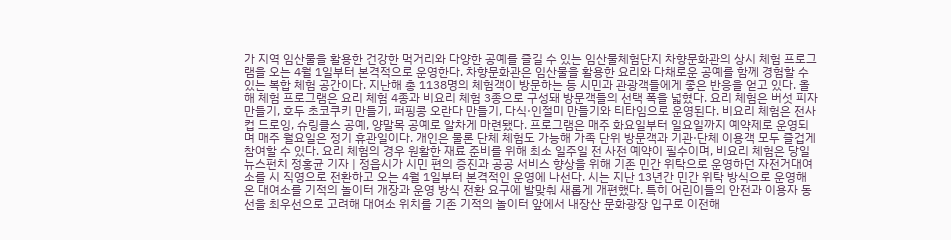가 지역 임산물을 활용한 건강한 먹거리와 다양한 공예를 즐길 수 있는 임산물체험단지 차향문화관의 상시 체험 프로그램을 오는 4월 1일부터 본격적으로 운영한다. 차향문화관은 임산물을 활용한 요리와 다채로운 공예를 함께 경험할 수 있는 복합 체험 공간이다. 지난해 총 1138명의 체험객이 방문하는 등 시민과 관광객들에게 좋은 반응을 얻고 있다. 올해 체험 프로그램은 요리 체험 4종과 비요리 체험 3종으로 구성돼 방문객들의 선택 폭을 넓혔다. 요리 체험은 버섯 피자 만들기, 호두 초코쿠키 만들기, 퍼핑콩 오란다 만들기, 다식·인절미 만들기와 티타임으로 운영된다. 비요리 체험은 전사컵 드로잉, 슈링클스 공예, 양말목 공예로 알차게 마련됐다. 프로그램은 매주 화요일부터 일요일까지 예약제로 운영되며 매주 월요일은 정기 휴관일이다. 개인은 물론 단체 체험도 가능해 가족 단위 방문객과 기관·단체 이용객 모두 즐겁게 참여할 수 있다. 요리 체험의 경우 원활한 재료 준비를 위해 최소 일주일 전 사전 예약이 필수이며, 비요리 체험은 당일
뉴스펀치 정홍균 기자 | 정읍시가 시민 편의 증진과 공공 서비스 향상을 위해 기존 민간 위탁으로 운영하던 자전거대여소를 시 직영으로 전환하고 오는 4월 1일부터 본격적인 운영에 나선다. 시는 지난 13년간 민간 위탁 방식으로 운영해 온 대여소를 기적의 놀이터 개장과 운영 방식 전환 요구에 발맞춰 새롭게 개편했다. 특히 어린이들의 안전과 이용자 동선을 최우선으로 고려해 대여소 위치를 기존 기적의 놀이터 앞에서 내장산 문화광장 입구로 이전해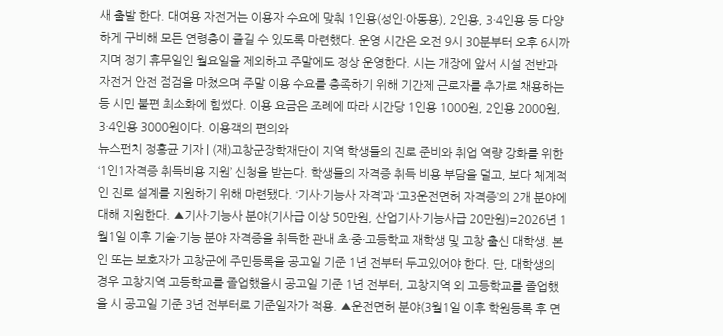새 출발 한다. 대여용 자전거는 이용자 수요에 맞춰 1인용(성인·아동용), 2인용, 3·4인용 등 다양하게 구비해 모든 연령층이 즐길 수 있도록 마련했다. 운영 시간은 오전 9시 30분부터 오후 6시까지며 정기 휴무일인 월요일을 제외하고 주말에도 정상 운영한다. 시는 개장에 앞서 시설 전반과 자전거 안전 점검을 마쳤으며 주말 이용 수요를 충족하기 위해 기간제 근로자를 추가로 채용하는 등 시민 불편 최소화에 힘썼다. 이용 요금은 조례에 따라 시간당 1인용 1000원, 2인용 2000원, 3·4인용 3000원이다. 이용객의 편의와
뉴스펀치 정홍균 기자 | (재)고창군장학재단이 지역 학생들의 진로 준비와 취업 역량 강화를 위한 ‘1인1자격증 취득비용 지원’ 신청을 받는다. 학생들의 자격증 취득 비용 부담을 덜고, 보다 체계적인 진로 설계를 지원하기 위해 마련됐다. ‘기사·기능사 자격’과 ‘고3운전면허 자격증’의 2개 분야에 대해 지원한다. ▲기사·기능사 분야(기사급 이상 50만원, 산업기사·기능사급 20만원)=2026년 1월1일 이후 기술·기능 분야 자격증을 취득한 관내 초·중·고등학교 재학생 및 고창 출신 대학생. 본인 또는 보호자가 고창군에 주민등록을 공고일 기준 1년 전부터 두고있어야 한다. 단, 대학생의 경우 고창지역 고등학교를 졸업했을시 공고일 기준 1년 전부터, 고창지역 외 고등학교를 졸업했을 시 공고일 기준 3년 전부터로 기준일자가 적용. ▲운전면허 분야(3월1일 이후 학원등록 후 면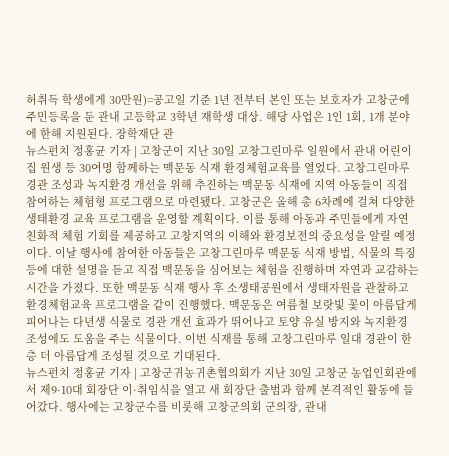허취득 학생에게 30만원)=공고일 기준 1년 전부터 본인 또는 보호자가 고창군에 주민등록을 둔 관내 고등학교 3학년 재학생 대상. 해당 사업은 1인 1회, 1개 분야에 한해 지원된다. 장학재단 관
뉴스펀치 정홍균 기자 | 고창군이 지난 30일 고창그린마루 일원에서 관내 어린이집 원생 등 30여명 함께하는 맥문동 식재 환경체험교육를 열었다. 고창그린마루 경관 조성과 녹지환경 개선을 위해 추진하는 맥문동 식재에 지역 아동들이 직접 참여하는 체험형 프로그램으로 마련됐다. 고창군은 올해 총 6차례에 걸쳐 다양한 생태환경 교육 프로그램을 운영할 계획이다. 이를 통해 아동과 주민들에게 자연 친화적 체험 기회를 제공하고 고창지역의 이해와 환경보전의 중요성을 알릴 예정이다. 이날 행사에 참여한 아동들은 고창그린마루 맥문동 식재 방법, 식물의 특징 등에 대한 설명을 듣고 직접 맥문동을 심어보는 체험을 진행하며 자연과 교감하는 시간을 가졌다. 또한 맥문동 식재 행사 후 소생태공원에서 생태자원을 관찰하고 환경체험교육 프로그램을 같이 진행했다. 맥문동은 여름철 보랏빛 꽃이 아름답게 피어나는 다년생 식물로 경관 개선 효과가 뛰어나고 토양 유실 방지와 녹지환경 조성에도 도움을 주는 식물이다. 이번 식재를 통해 고창그린마루 일대 경관이 한층 더 아름답게 조성될 것으로 기대된다.
뉴스펀치 정홍균 기자 | 고창군귀농귀촌협의회가 지난 30일 고창군 농업인회관에서 제9·10대 회장단 이·취임식을 열고 새 회장단 출범과 함께 본격적인 활동에 들어갔다. 행사에는 고창군수를 비롯해 고창군의회 군의장, 관내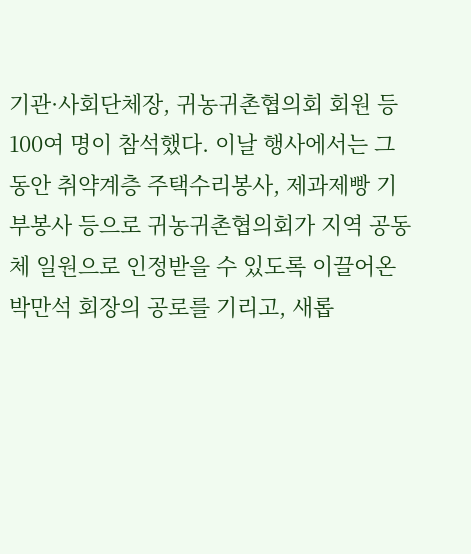기관·사회단체장, 귀농귀촌협의회 회원 등 100여 명이 참석했다. 이날 행사에서는 그동안 취약계층 주택수리봉사, 제과제빵 기부봉사 등으로 귀농귀촌협의회가 지역 공동체 일원으로 인정받을 수 있도록 이끌어온 박만석 회장의 공로를 기리고, 새롭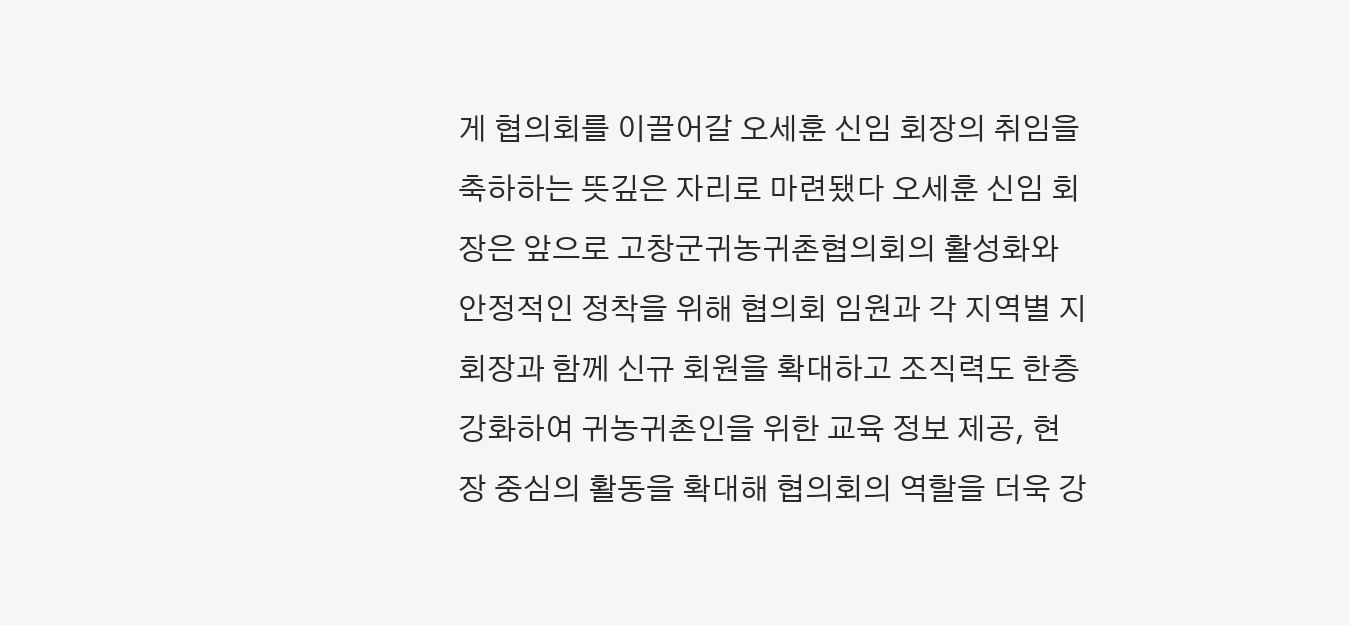게 협의회를 이끌어갈 오세훈 신임 회장의 취임을 축하하는 뜻깊은 자리로 마련됐다 오세훈 신임 회장은 앞으로 고창군귀농귀촌협의회의 활성화와 안정적인 정착을 위해 협의회 임원과 각 지역별 지회장과 함께 신규 회원을 확대하고 조직력도 한층 강화하여 귀농귀촌인을 위한 교육 정보 제공, 현장 중심의 활동을 확대해 협의회의 역할을 더욱 강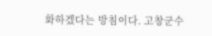화하겠다는 방침이다. 고창군수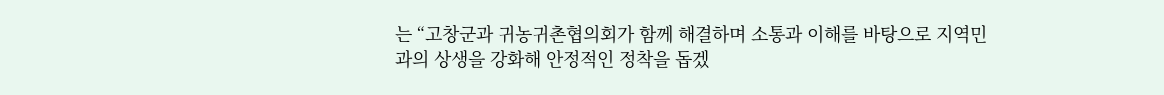는 “고창군과 귀농귀촌협의회가 함께 해결하며 소통과 이해를 바탕으로 지역민과의 상생을 강화해 안정적인 정착을 돕겠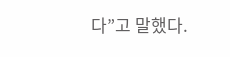다”고 말했다.